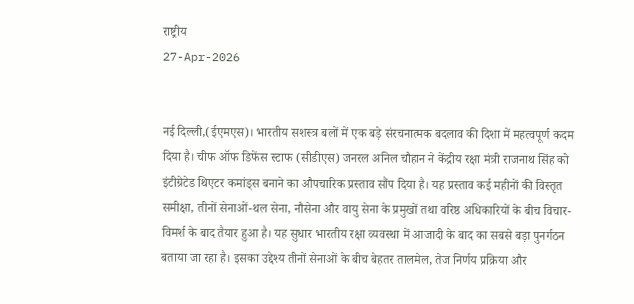राष्ट्रीय
27-Apr-2026


नई दिल्ली,(ईएमएस)। भारतीय सशस्त्र बलों में एक बड़े संरचनात्मक बदलाव की दिशा में महत्वपूर्ण कदम दिया है। चीफ ऑफ डिफेंस स्टाफ (सीडीएस) जनरल अनिल चौहान ने केंद्रीय रक्षा मंत्री राजनाथ सिंह को इंटीग्रेटेड थिएटर कमांड्स बनाने का औपचारिक प्रस्ताव सौंप दिया है। यह प्रस्ताव कई महीनों की विस्तृत समीक्षा, तीनों सेनाओं-थल सेना, नौसेना और वायु सेना के प्रमुखों तथा वरिष्ठ अधिकारियों के बीच विचार-विमर्श के बाद तैयार हुआ है। यह सुधार भारतीय रक्षा व्यवस्था में आजादी के बाद का सबसे बड़ा पुनर्गठन बताया जा रहा है। इसका उद्देश्य तीनों सेनाओं के बीच बेहतर तालमेल, तेज निर्णय प्रक्रिया और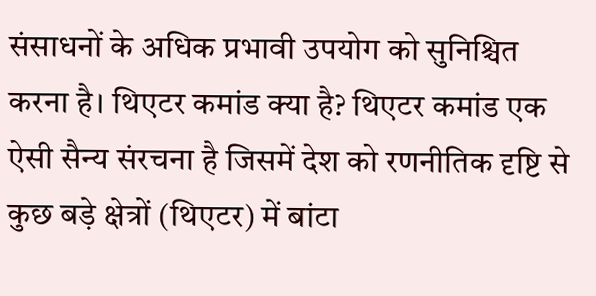संसाधनों के अधिक प्रभावी उपयोग को सुनिश्चित करना है। थिएटर कमांड क्या है? थिएटर कमांड एक ऐसी सैन्य संरचना है जिसमें देश को रणनीतिक दृष्टि से कुछ बड़े क्षेत्रों (थिएटर) में बांटा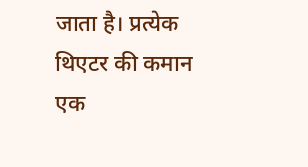जाता है। प्रत्येक थिएटर की कमान एक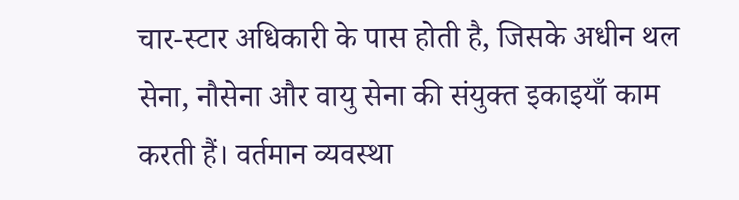चार-स्टार अधिकारी के पास होती है, जिसके अधीन थल सेना, नौसेना और वायु सेना की संयुक्त इकाइयाँ काम करती हैं। वर्तमान व्यवस्था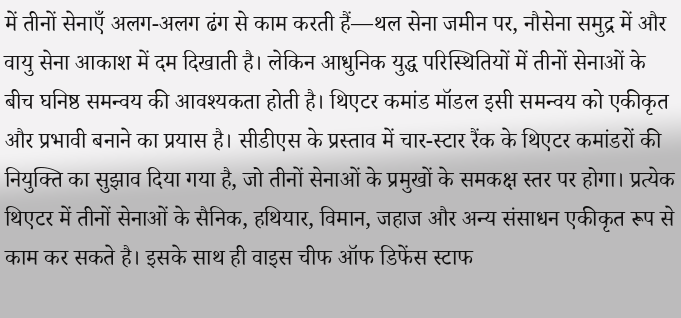में तीनों सेनाएँ अलग-अलग ढंग से काम करती हैं—थल सेना जमीन पर, नौसेना समुद्र में और वायु सेना आकाश में दम दिखाती है। लेकिन आधुनिक युद्ध परिस्थितियों में तीनों सेनाओं के बीच घनिष्ठ समन्वय की आवश्यकता होती है। थिएटर कमांड मॉडल इसी समन्वय को एकीकृत और प्रभावी बनाने का प्रयास है। सीडीएस के प्रस्ताव में चार-स्टार रैंक के थिएटर कमांडरों की नियुक्ति का सुझाव दिया गया है, जो तीनों सेनाओं के प्रमुखों के समकक्ष स्तर पर होगा। प्रत्येक थिएटर में तीनों सेनाओं के सैनिक, हथियार, विमान, जहाज और अन्य संसाधन एकीकृत रूप से काम कर सकते है। इसके साथ ही वाइस चीफ ऑफ डिफेंस स्टाफ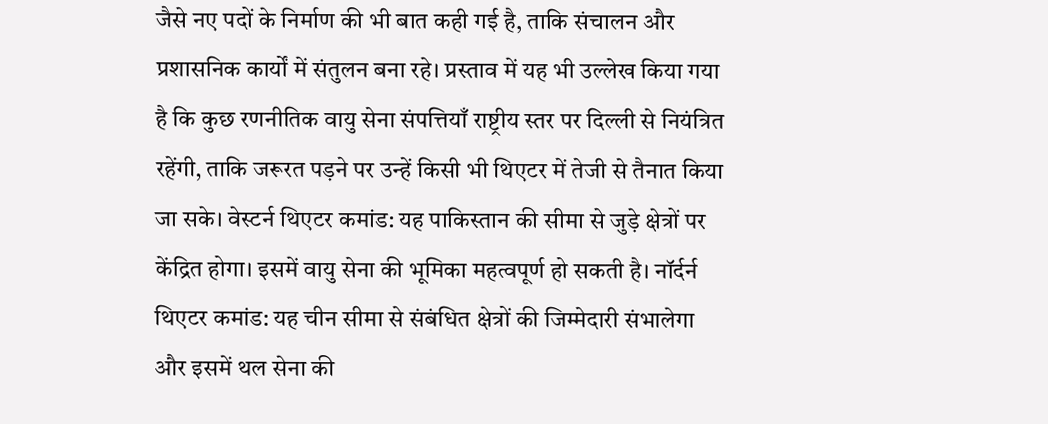जैसे नए पदों के निर्माण की भी बात कही गई है, ताकि संचालन और प्रशासनिक कार्यों में संतुलन बना रहे। प्रस्ताव में यह भी उल्लेख किया गया है कि कुछ रणनीतिक वायु सेना संपत्तियाँ राष्ट्रीय स्तर पर दिल्ली से नियंत्रित रहेंगी, ताकि जरूरत पड़ने पर उन्हें किसी भी थिएटर में तेजी से तैनात किया जा सके। वेस्टर्न थिएटर कमांड: यह पाकिस्तान की सीमा से जुड़े क्षेत्रों पर केंद्रित होगा। इसमें वायु सेना की भूमिका महत्वपूर्ण हो सकती है। नॉर्दर्न थिएटर कमांड: यह चीन सीमा से संबंधित क्षेत्रों की जिम्मेदारी संभालेगा और इसमें थल सेना की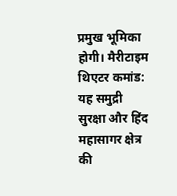प्रमुख भूमिका होगी। मैरीटाइम थिएटर कमांड: यह समुद्री सुरक्षा और हिंद महासागर क्षेत्र की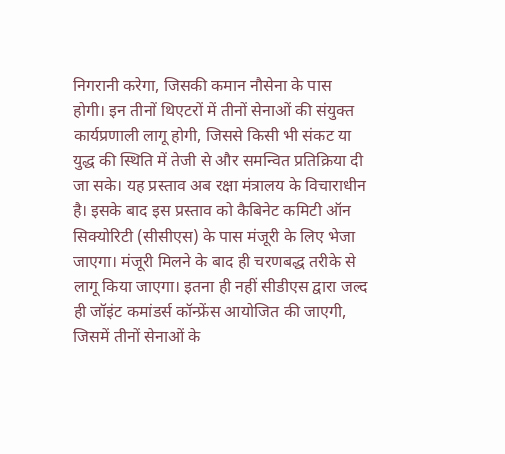निगरानी करेगा, जिसकी कमान नौसेना के पास होगी। इन तीनों थिएटरों में तीनों सेनाओं की संयुक्त कार्यप्रणाली लागू होगी, जिससे किसी भी संकट या युद्ध की स्थिति में तेजी से और समन्वित प्रतिक्रिया दी जा सके। यह प्रस्ताव अब रक्षा मंत्रालय के विचाराधीन है। इसके बाद इस प्रस्ताव को कैबिनेट कमिटी ऑन सिक्योरिटी (सीसीएस) के पास मंजूरी के लिए भेजा जाएगा। मंजूरी मिलने के बाद ही चरणबद्ध तरीके से लागू किया जाएगा। इतना ही नहीं सीडीएस द्वारा जल्द ही जॉइंट कमांडर्स कॉन्फ्रेंस आयोजित की जाएगी, जिसमें तीनों सेनाओं के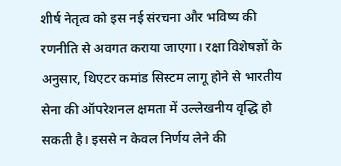शीर्ष नेतृत्व को इस नई संरचना और भविष्य की रणनीति से अवगत कराया जाएगा। रक्षा विशेषज्ञों के अनुसार, थिएटर कमांड सिस्टम लागू होने से भारतीय सेना की ऑपरेशनल क्षमता में उल्लेखनीय वृद्धि हो सकती है। इससे न केवल निर्णय लेने की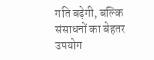गति बढ़ेगी, बल्कि संसाधनों का बेहतर उपयोग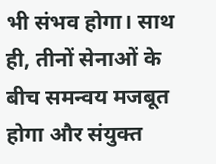भी संभव होगा। साथ ही, तीनों सेनाओं के बीच समन्वय मजबूत होगा और संयुक्त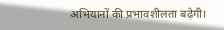अभियानों की प्रभावशीलता बढ़ेगी।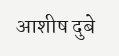आशीष दुबे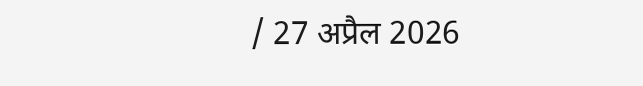/ 27 अप्रैल 2026